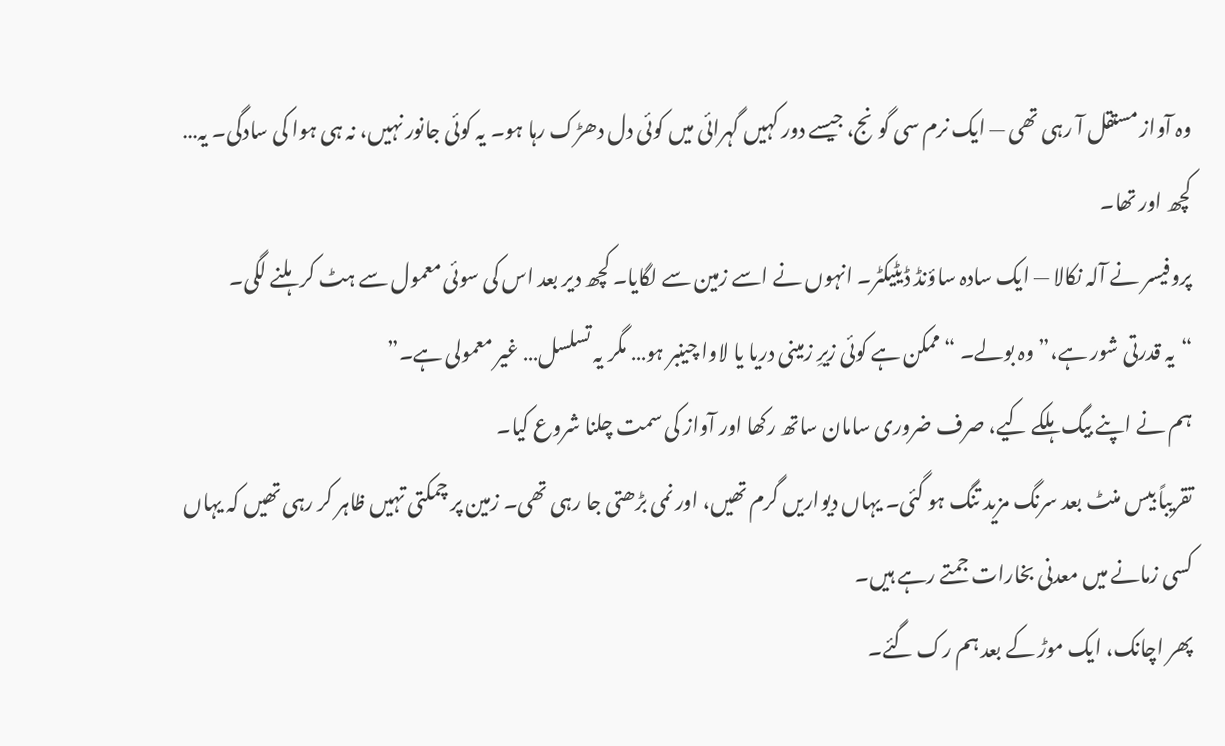وہ آواز مستقل آ رہی تھی — ایک نرم سی گونج، جیسے دور کہیں گہرائی میں کوئی دل دھڑک رہا ہو۔ یہ کوئی جانور نہیں، نہ ہی ہوا کی سادگی۔ یہ… کچھ اور تھا۔
پروفیسر نے آلہ نکالا — ایک سادہ ساؤنڈ ڈیٹیکٹر۔ انہوں نے اسے زمین سے لگایا۔ کچھ دیر بعد اس کی سوئی معمول سے ہٹ کر ہلنے لگی۔
“یہ قدرتی شور ہے،” وہ بولے۔ “ممکن ہے کوئی زیرِ زمینی دریا یا لاوا چینبر ہو… مگر یہ تسلسل… غیر معمولی ہے۔”
ہم نے اپنے بیگ ہلکے کیے، صرف ضروری سامان ساتھ رکھا اور آواز کی سمت چلنا شروع کیا۔
تقریباً بیس منٹ بعد سرنگ مزید تنگ ہو گئی۔ یہاں دیواریں گرم تھیں، اور نمی بڑھتی جا رہی تھی۔ زمین پر چمکتی تہیں ظاہر کر رہی تھیں کہ یہاں کسی زمانے میں معدنی بخارات جمتے رہے ہیں۔
پھر اچانک، ایک موڑ کے بعد ہم رک گئے۔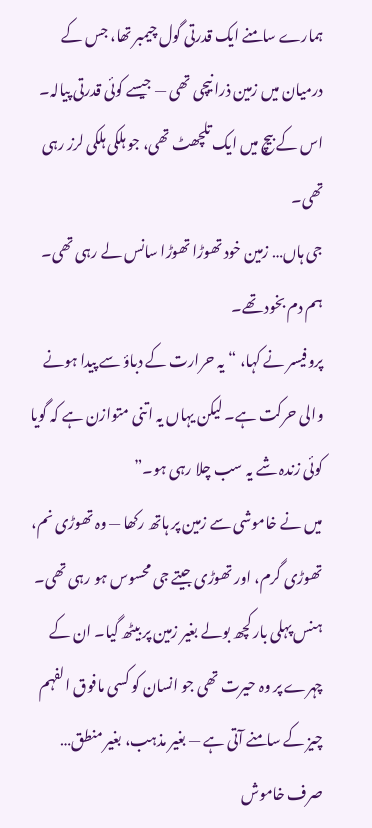ہمارے سامنے ایک قدرتی گول چیمبر تھا، جس کے درمیان میں زمین ذرا نیچی تھی — جیسے کوئی قدرتی پیالہ۔ اس کے بیچ میں ایک تلچھٹ تھی، جو ہلکی ہلکی لرز رہی تھی۔
جی ہاں… زمین خود تھوڑا تھوڑا سانس لے رہی تھی۔
ہم دم بخود تھے۔
پروفیسر نے کہا، “یہ حرارت کے دباؤ سے پیدا ہونے والی حرکت ہے۔ لیکن یہاں یہ اتنی متوازن ہے کہ گویا کوئی زندہ شے یہ سب چلا رہی ہو۔”
میں نے خاموشی سے زمین پر ہاتھ رکھا — وہ تھوڑی نم، تھوڑی گرم، اور تھوڑی جیتے جی محسوس ہو رہی تھی۔
ہنس پہلی بار کچھ بولے بغیر زمین پر بیٹھ گیا۔ ان کے چہرے پر وہ حیرت تھی جو انسان کو کسی مافوق الفہم چیز کے سامنے آتی ہے — بغیر مذہب، بغیر منطق… صرف خاموش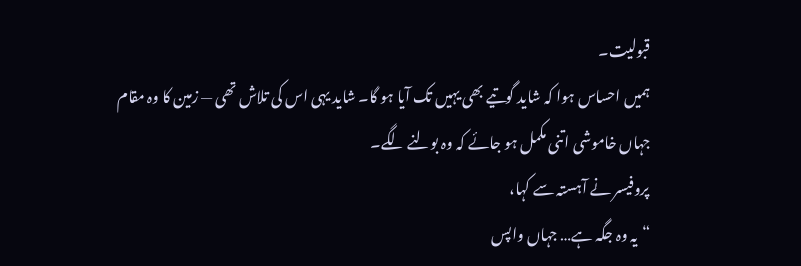قبولیت۔
ہمیں احساس ہوا کہ شاید گوتیے بھی یہیں تک آیا ہو گا۔ شاید یہی اس کی تلاش تھی — زمین کا وہ مقام جہاں خاموشی اتنی مکمل ہو جائے کہ وہ بولنے لگے۔
پروفیسر نے آہستہ سے کہا،
“یہ وہ جگہ ہے… جہاں واپس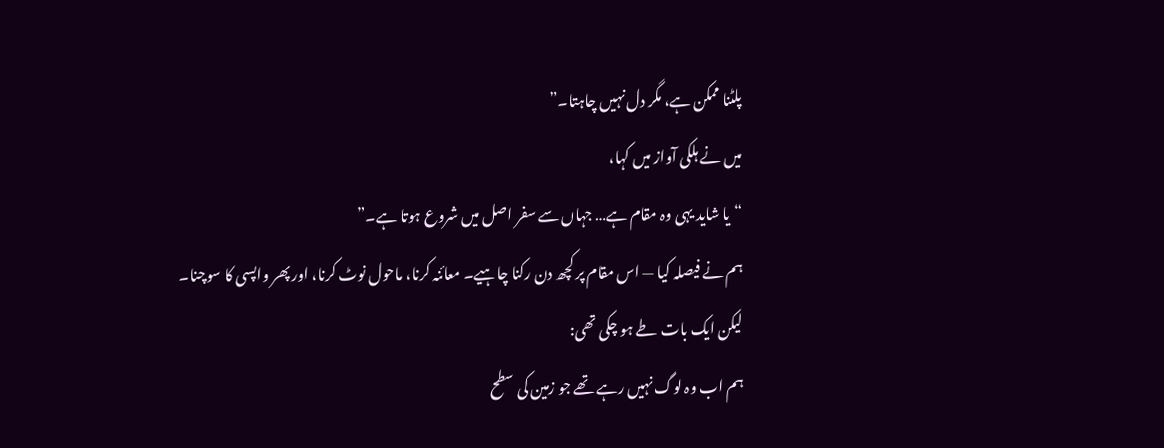پلٹنا ممکن ہے، مگر دل نہیں چاہتا۔”
میں نے ہلکی آواز میں کہا،
“یا شاید یہی وہ مقام ہے… جہاں سے سفر اصل میں شروع ہوتا ہے۔”
ہم نے فیصلہ کیا — اس مقام پر کچھ دن رکنا چاہیے۔ معائنہ کرنا، ماحول نوٹ کرنا، اور پھر واپسی کا سوچنا۔
لیکن ایک بات طے ہو چکی تھی:
ہم اب وہ لوگ نہیں رہے تھے جو زمین کی سطح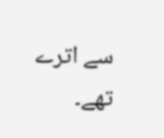سے اترے تھے۔